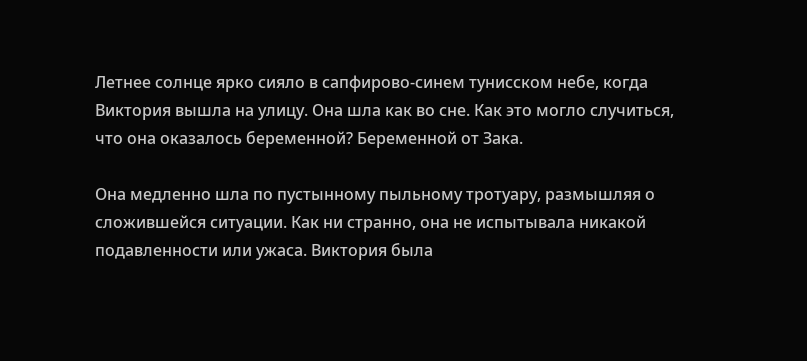Летнее солнце ярко сияло в сапфирово-синем тунисском небе, когда Виктория вышла на улицу. Она шла как во сне. Как это могло случиться, что она оказалось беременной? Беременной от Зака.

Она медленно шла по пустынному пыльному тротуару, размышляя о сложившейся ситуации. Как ни странно, она не испытывала никакой подавленности или ужаса. Виктория была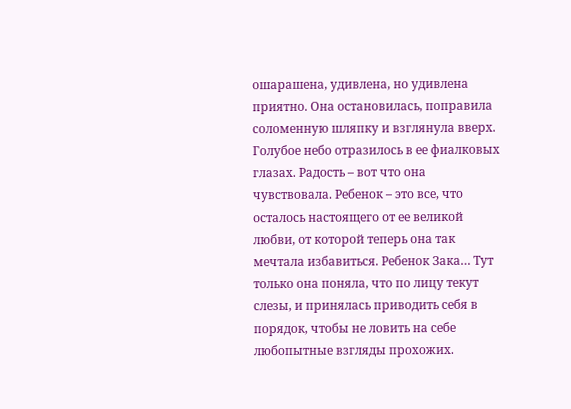ошарашена, удивлена, но удивлена приятно. Она остановилась, поправила соломенную шляпку и взглянула вверх. Голубое небо отразилось в ее фиалковых глазах. Радость – вот что она чувствовала. Ребенок – это все, что осталось настоящего от ее великой любви, от которой теперь она так мечтала избавиться. Ребенок Зака… Тут только она поняла, что по лицу текут слезы, и принялась приводить себя в порядок, чтобы не ловить на себе любопытные взгляды прохожих.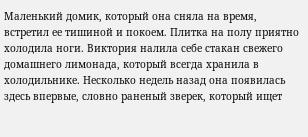Маленький домик, который она сняла на время, встретил ее тишиной и покоем. Плитка на полу приятно холодила ноги. Виктория налила себе стакан свежего домашнего лимонада, который всегда хранила в холодильнике. Несколько недель назад она появилась здесь впервые, словно раненый зверек, который ищет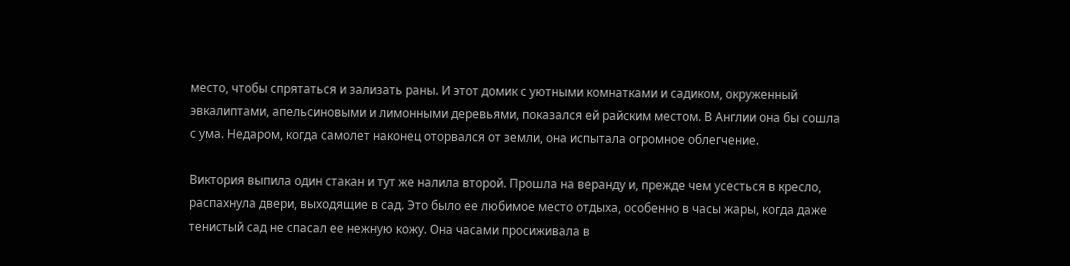место, чтобы спрятаться и зализать раны. И этот домик с уютными комнатками и садиком, окруженный эвкалиптами, апельсиновыми и лимонными деревьями, показался ей райским местом. В Англии она бы сошла с ума. Недаром, когда самолет наконец оторвался от земли, она испытала огромное облегчение.

Виктория выпила один стакан и тут же налила второй. Прошла на веранду и, прежде чем усесться в кресло, распахнула двери, выходящие в сад. Это было ее любимое место отдыха, особенно в часы жары, когда даже тенистый сад не спасал ее нежную кожу. Она часами просиживала в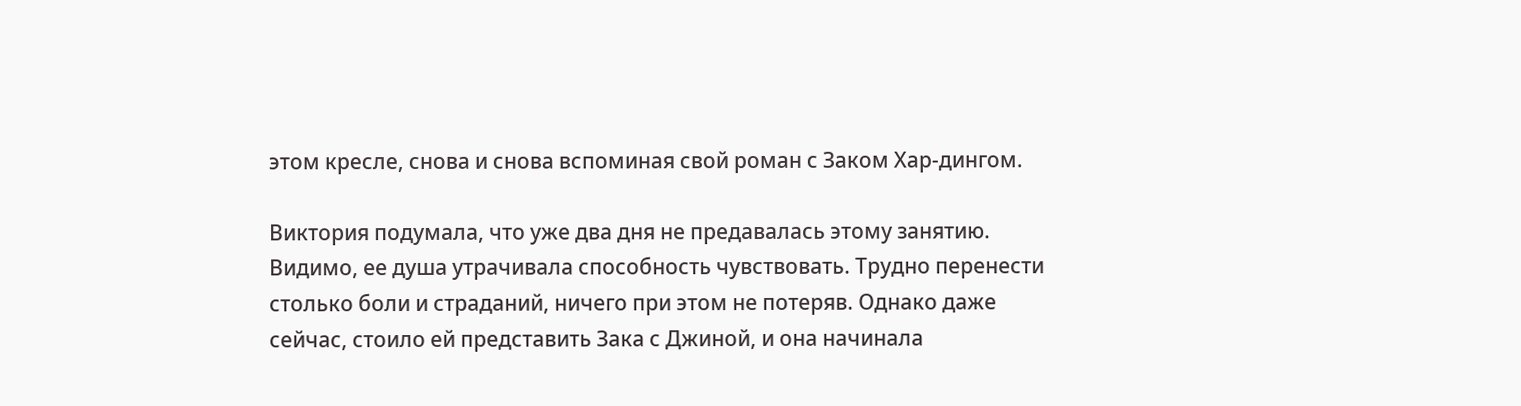этом кресле, снова и снова вспоминая свой роман с Заком Хар-дингом.

Виктория подумала, что уже два дня не предавалась этому занятию. Видимо, ее душа утрачивала способность чувствовать. Трудно перенести столько боли и страданий, ничего при этом не потеряв. Однако даже сейчас, стоило ей представить Зака с Джиной, и она начинала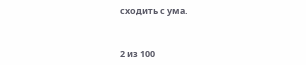сходить с ума.



2 из 100